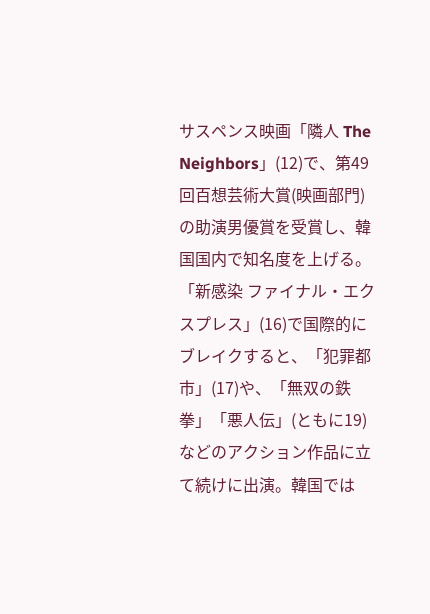サスペンス映画「隣人 The Neighbors」(12)で、第49回百想芸術大賞(映画部門)の助演男優賞を受賞し、韓国国内で知名度を上げる。「新感染 ファイナル・エクスプレス」(16)で国際的にブレイクすると、「犯罪都市」(17)や、「無双の鉄拳」「悪人伝」(ともに19)などのアクション作品に立て続けに出演。韓国では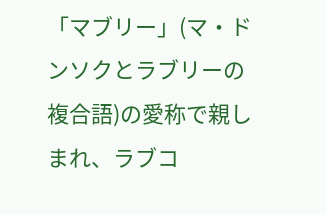「マブリー」(マ・ドンソクとラブリーの複合語)の愛称で親しまれ、ラブコ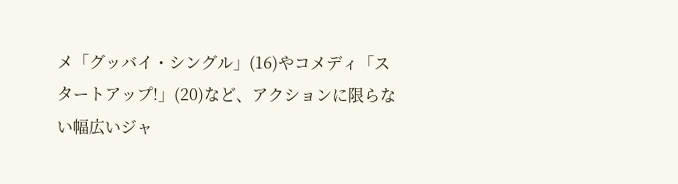メ「グッバイ・シングル」(16)やコメディ「スタートアップ!」(20)など、アクションに限らない幅広いジャ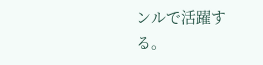ンルで活躍する。